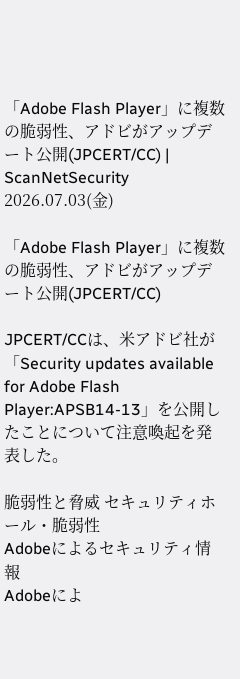「Adobe Flash Player」に複数の脆弱性、アドビがアップデート公開(JPCERT/CC) | ScanNetSecurity
2026.07.03(金)

「Adobe Flash Player」に複数の脆弱性、アドビがアップデート公開(JPCERT/CC)

JPCERT/CCは、米アドビ社が「Security updates available for Adobe Flash Player:APSB14-13」を公開したことについて注意喚起を発表した。

脆弱性と脅威 セキュリティホール・脆弱性
Adobeによるセキュリティ情報
Adobeによ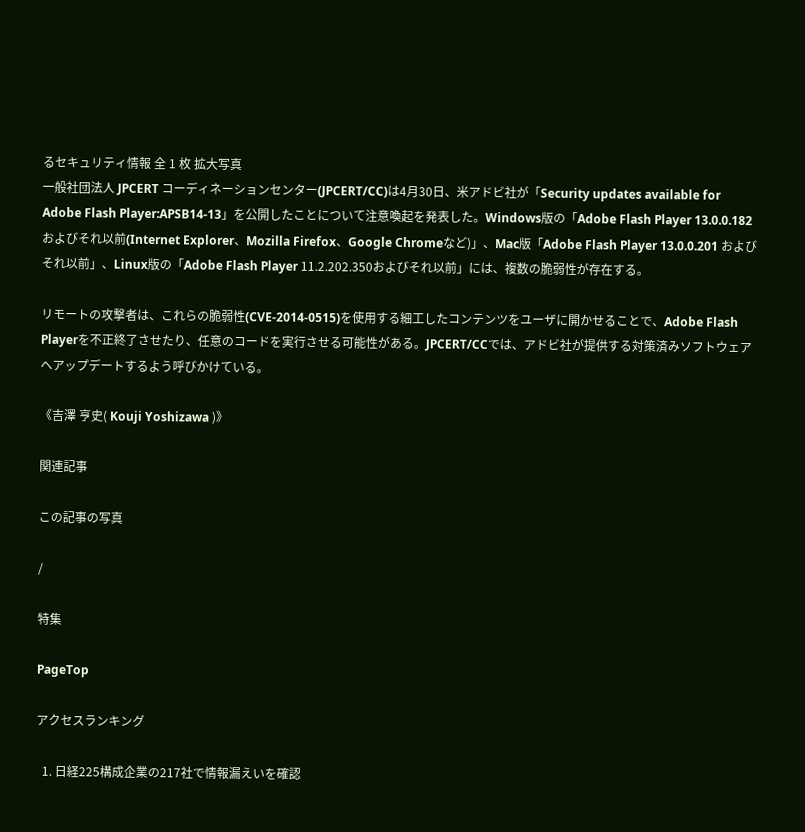るセキュリティ情報 全 1 枚 拡大写真
一般社団法人 JPCERT コーディネーションセンター(JPCERT/CC)は4月30日、米アドビ社が「Security updates available for Adobe Flash Player:APSB14-13」を公開したことについて注意喚起を発表した。Windows版の「Adobe Flash Player 13.0.0.182 およびそれ以前(Internet Explorer、Mozilla Firefox、Google Chromeなど)」、Mac版「Adobe Flash Player 13.0.0.201 およびそれ以前」、Linux版の「Adobe Flash Player 11.2.202.350およびそれ以前」には、複数の脆弱性が存在する。

リモートの攻撃者は、これらの脆弱性(CVE-2014-0515)を使用する細工したコンテンツをユーザに開かせることで、Adobe Flash Playerを不正終了させたり、任意のコードを実行させる可能性がある。JPCERT/CCでは、アドビ社が提供する対策済みソフトウェアへアップデートするよう呼びかけている。

《吉澤 亨史( Kouji Yoshizawa )》

関連記事

この記事の写真

/

特集

PageTop

アクセスランキング

  1. 日経225構成企業の217社で情報漏えいを確認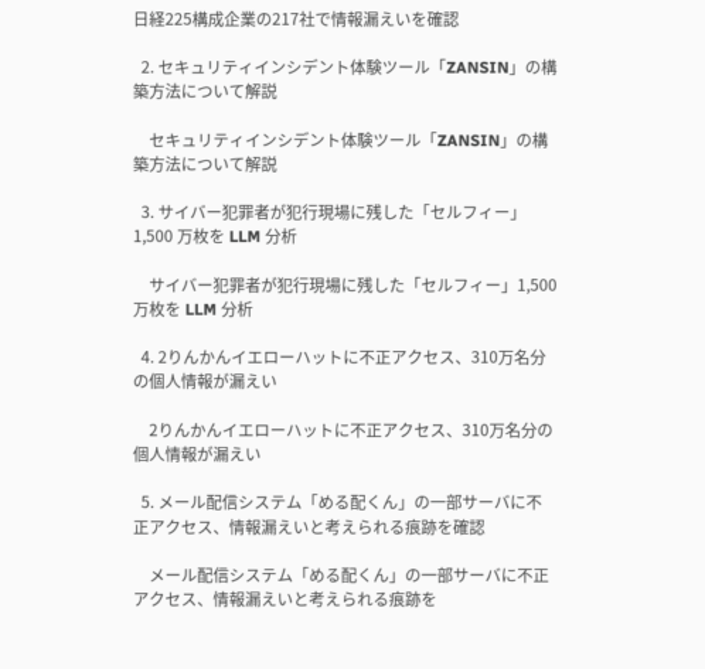日経225構成企業の217社で情報漏えいを確認

  2. セキュリティインシデント体験ツール「ZANSIN」の構築方法について解説

    セキュリティインシデント体験ツール「ZANSIN」の構築方法について解説

  3. サイバー犯罪者が犯行現場に残した「セルフィー」1,500 万枚を LLM 分析

    サイバー犯罪者が犯行現場に残した「セルフィー」1,500 万枚を LLM 分析

  4. 2りんかんイエローハットに不正アクセス、310万名分の個人情報が漏えい

    2りんかんイエローハットに不正アクセス、310万名分の個人情報が漏えい

  5. メール配信システム「める配くん」の一部サーバに不正アクセス、情報漏えいと考えられる痕跡を確認

    メール配信システム「める配くん」の一部サーバに不正アクセス、情報漏えいと考えられる痕跡を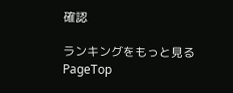確認

ランキングをもっと見る
PageTop